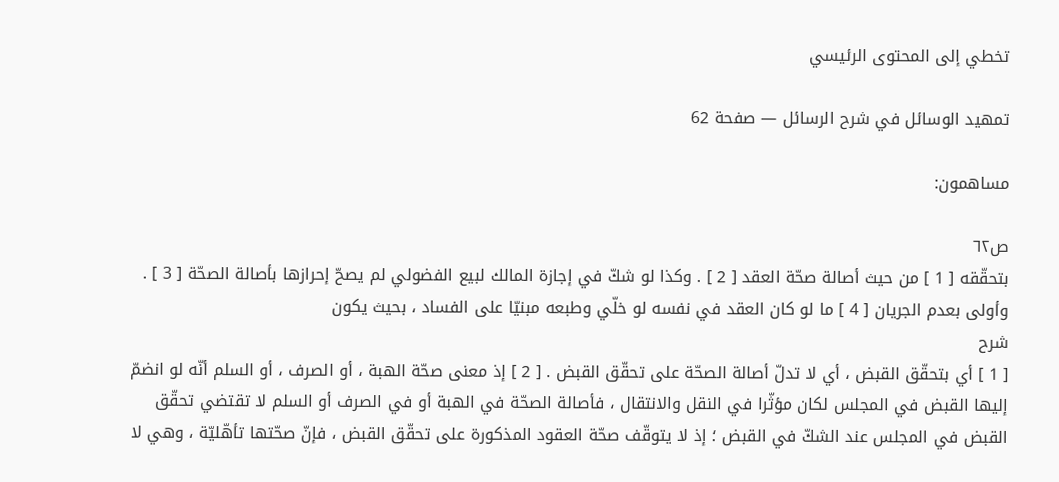تخطي إلى المحتوى الرئيسي

تمهيد الوسائل في شرح الرسائل — صفحة 62

مساهمون:

ص٦٢
بتحقّقه [ 1 ] من حيث أصالة صحّة العقد [ 2 ] . وكذا لو شكّ في إجازة المالك لبيع الفضولي لم يصحّ إحرازها بأصالة الصحّة [ 3 ] . وأولى بعدم الجريان [ 4 ] ما لو كان العقد في نفسه لو خلّي وطبعه مبنيّا على الفساد ، بحيث يكون
شرح
[ 1 ] أي بتحقّق القبض ، أي لا تدلّ أصالة الصحّة على تحقّق القبض . [ 2 ] إذ معنى صحّة الهبة ، أو الصرف ، أو السلم أنّه لو انضمّ إليها القبض في المجلس لكان مؤثّرا في النقل والانتقال ، فأصالة الصحّة في الهبة أو في الصرف أو السلم لا تقتضي تحقّق القبض في المجلس عند الشكّ في القبض ؛ إذ لا يتوقّف صحّة العقود المذكورة على تحقّق القبض ، فإنّ صحّتها تأهّليّة ، وهي لا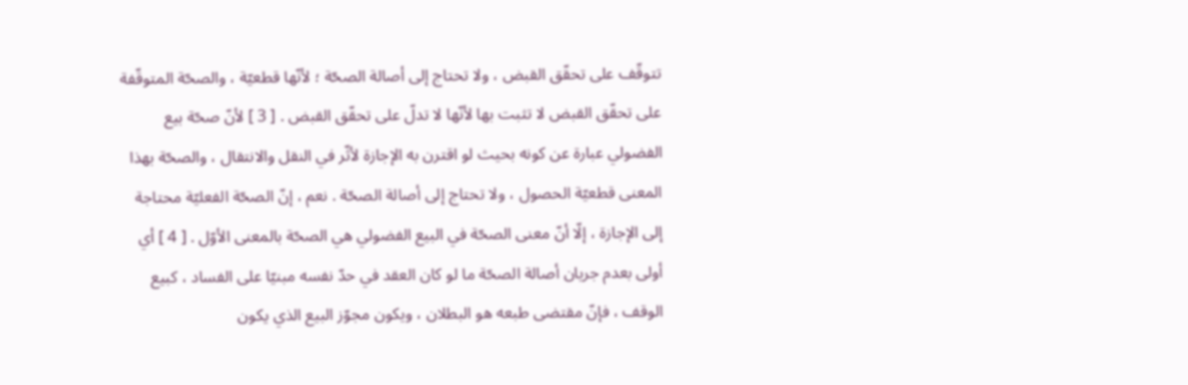تتوقّف على تحقّق القبض ، ولا تحتاج إلى أصالة الصحّة ؛ لأنّها قطعيّة ، والصحّة المتوقّفة على تحقّق القبض لا تثبت بها لأنّها لا تدلّ على تحقّق القبض . [ 3 ] لأنّ صحّة بيع الفضولي عبارة عن كونه بحيث لو اقترن به الإجازة لأثّر في النقل والانتقال ، والصحّة بهذا المعنى قطعيّة الحصول ، ولا تحتاج إلى أصالة الصحّة . نعم ، إنّ الصحّة الفعليّة محتاجة إلى الإجازة ، إلّا أنّ معنى الصحّة في البيع الفضولي هي الصحّة بالمعنى الأوّل . [ 4 ] أي أولى بعدم جريان أصالة الصحّة ما لو كان العقد في حدّ نفسه مبنيّا على الفساد ، كبيع الوقف ، فإنّ مقتضى طبعه هو البطلان ، ويكون مجوّز البيع الذي يكون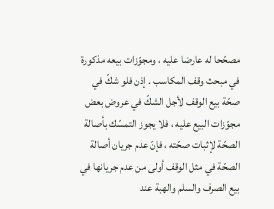مصحّحا له عارضا عليه ، ومجوّزات بيعه مذكورة في مبحث وقف المكاسب . إذن فلو شكّ في صحّة بيع الوقف لأجل الشكّ في عروض بعض مجوّزات البيع عليه ، فلا يجوز التمسّك بأصالة الصحّة لإثبات صحّته ، فإنّ عدم جريان أصالة الصحّة في مثل الوقف أولى من عدم جريانها في بيع الصرف والسلم والهبة عند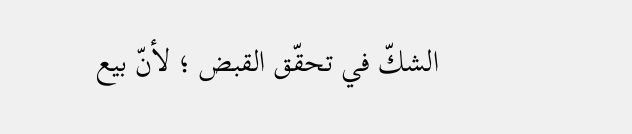الشكّ في تحقّق القبض ؛ لأنّ بيع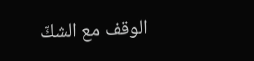الوقف مع الشكّ